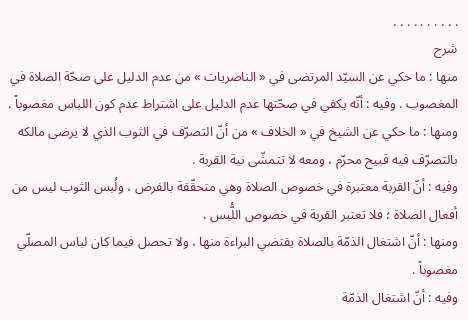. . . . . . . . . .
شرح
منها : ما حكي عن السيّد المرتضى في « الناصريات » من عدم الدليل على صحّة الصلاة في المغصوب . وفيه : أنّه يكفي في صحّتها عدم الدليل على اشتراط عدم كون اللباس مغصوباً .
ومنها : ما حكي عن الشيخ في « الخلاف » من أنّ التصرّف في الثوب الذي لا يرضى مالكه بالتصرّف فيه قبيح محرّم ، ومعه لا تتمشّى نية القربة .
وفيه : أنّ القربة معتبرة في خصوص الصلاة وهي متحقّقة بالفرض ، ولُبس الثوب ليس من أفعال الصلاة ؛ فلا تعتبر القربة في خصوص اللُّبس .
ومنها : أنّ اشتغال الذمّة بالصلاة يقتضي البراءة منها ، ولا تحصل فيما كان لباس المصلّي مغصوباً .
وفيه : أنّ اشتغال الذمّة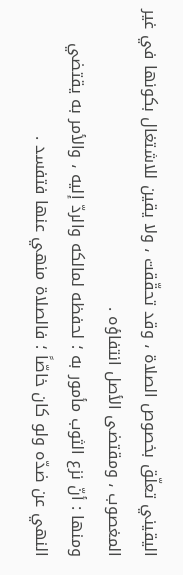اليقيني تعلّق بخصوص الصلاة ، وقد تحقّقت ، ولا يقين للاشتغال بكونها في غير المغصوب ، ومقتضى الأصل انتفاؤه .
ومنها : أنّ نزع الثوب مأمور به ؛ لحفظه لمالكه والردّ إليه ، والأمر به يقتضي النهي عن ضدّه ولو كان خاصّاً ؛ فالصلاة منهي عنها فتفسد .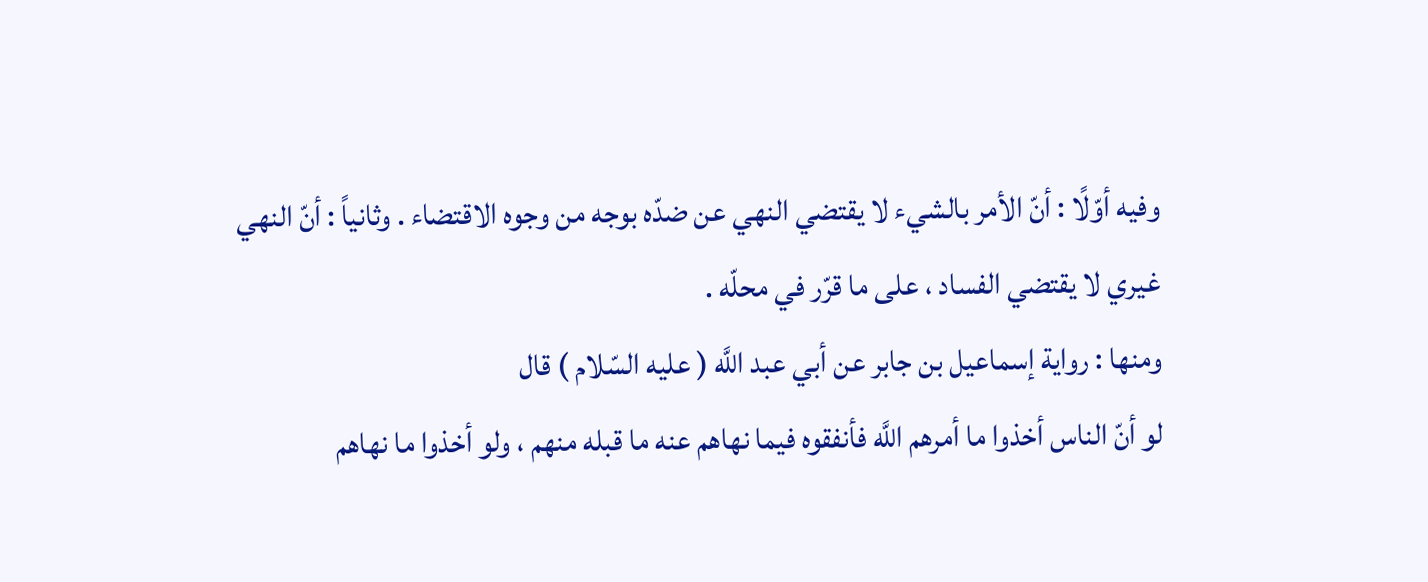وفيه أوّلًا : أنّ الأمر بالشيء لا يقتضي النهي عن ضدّه بوجه من وجوه الاقتضاء . وثانياً : أنّ النهي غيري لا يقتضي الفساد ، على ما قرّر في محلّه .
ومنها : رواية إسماعيل بن جابر عن أبي عبد اللَّه ( عليه السّلام ) قال
لو أنّ الناس أخذوا ما أمرهم اللَّه فأنفقوه فيما نهاهم عنه ما قبله منهم ، ولو أخذوا ما نهاهم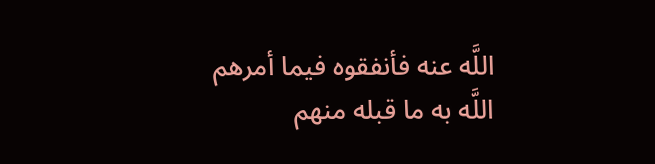اللَّه عنه فأنفقوه فيما أمرهم اللَّه به ما قبله منهم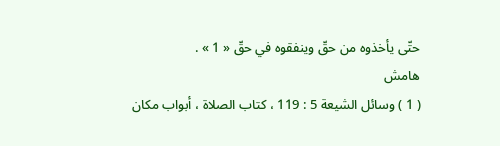حتّى يأخذوه من حقّ وينفقوه في حقّ « 1 » .
هامش
( 1 ) وسائل الشيعة 5 : 119 ، كتاب الصلاة ، أبواب مكان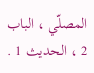المصلّي ، الباب 2 ، الحديث 1 .